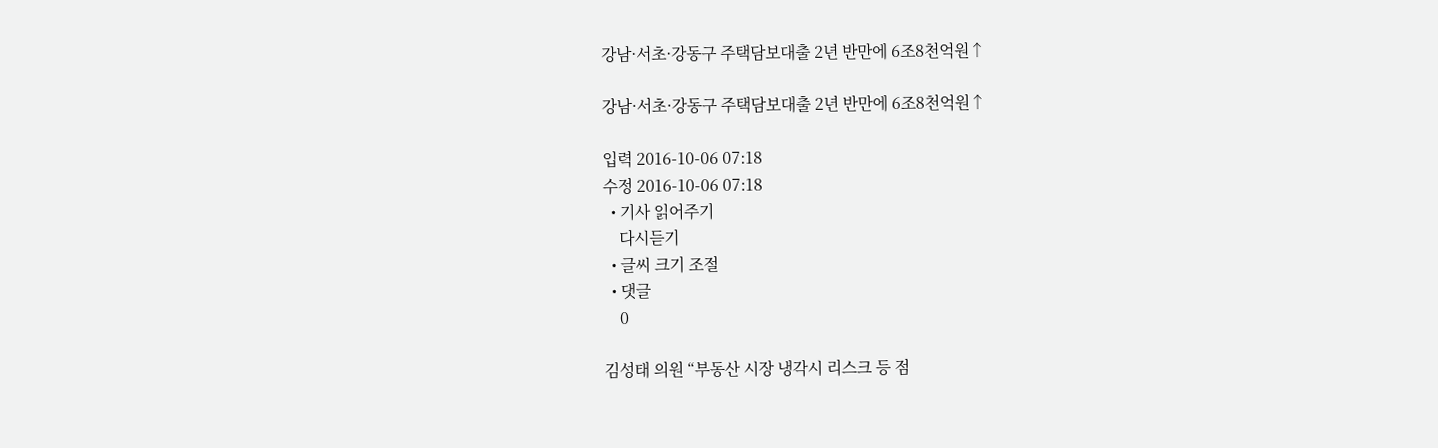강남·서초·강동구 주택담보대출 2년 반만에 6조8천억원↑

강남·서초·강동구 주택담보대출 2년 반만에 6조8천억원↑

입력 2016-10-06 07:18
수정 2016-10-06 07:18
  • 기사 읽어주기
    다시듣기
  • 글씨 크기 조절
  • 댓글
    0

김성태 의원 “부동산 시장 냉각시 리스크 등 점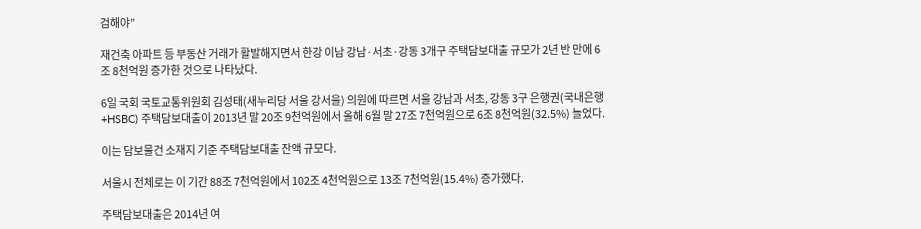검해야”

재건축 아파트 등 부동산 거래가 활발해지면서 한강 이남 강남·서초·강동 3개구 주택담보대출 규모가 2년 반 만에 6조 8천억원 증가한 것으로 나타났다.

6일 국회 국토교통위원회 김성태(새누리당 서울 강서을) 의원에 따르면 서울 강남과 서초, 강동 3구 은행권(국내은행+HSBC) 주택담보대출이 2013년 말 20조 9천억원에서 올해 6월 말 27조 7천억원으로 6조 8천억원(32.5%) 늘었다.

이는 담보물건 소재지 기준 주택담보대출 잔액 규모다.

서울시 전체로는 이 기간 88조 7천억원에서 102조 4천억원으로 13조 7천억원(15.4%) 증가했다.

주택담보대출은 2014년 여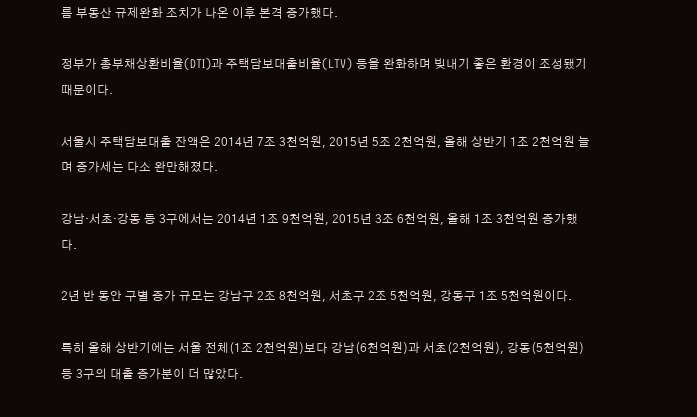름 부동산 규제완화 조치가 나온 이후 본격 증가했다.

정부가 총부채상환비율(DTI)과 주택담보대출비율(LTV) 등을 완화하며 빚내기 좋은 환경이 조성됐기 때문이다.

서울시 주택담보대출 잔액은 2014년 7조 3천억원, 2015년 5조 2천억원, 올해 상반기 1조 2천억원 늘며 증가세는 다소 완만해졌다.

강남·서초·강동 등 3구에서는 2014년 1조 9천억원, 2015년 3조 6천억원, 올해 1조 3천억원 증가했다.

2년 반 동안 구별 증가 규모는 강남구 2조 8천억원, 서초구 2조 5천억원, 강동구 1조 5천억원이다.

특히 올해 상반기에는 서울 전체(1조 2천억원)보다 강남(6천억원)과 서초(2천억원), 강동(5천억원) 등 3구의 대출 증가분이 더 많았다.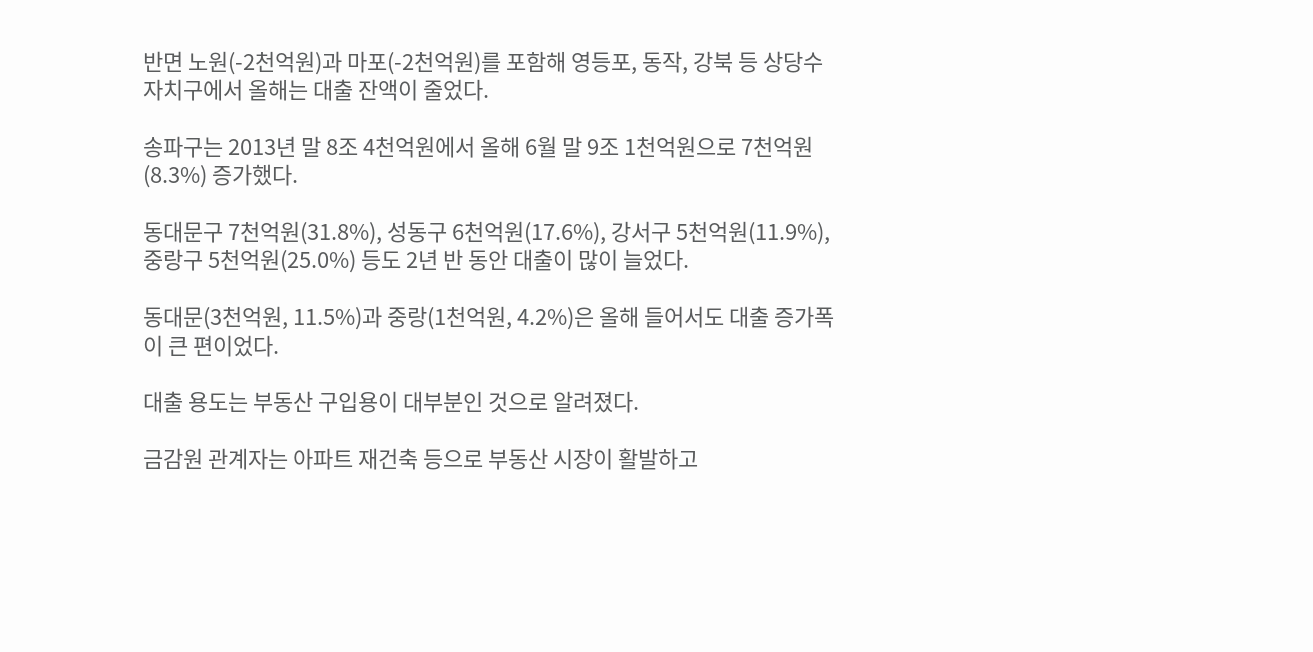반면 노원(-2천억원)과 마포(-2천억원)를 포함해 영등포, 동작, 강북 등 상당수 자치구에서 올해는 대출 잔액이 줄었다.

송파구는 2013년 말 8조 4천억원에서 올해 6월 말 9조 1천억원으로 7천억원(8.3%) 증가했다.

동대문구 7천억원(31.8%), 성동구 6천억원(17.6%), 강서구 5천억원(11.9%), 중랑구 5천억원(25.0%) 등도 2년 반 동안 대출이 많이 늘었다.

동대문(3천억원, 11.5%)과 중랑(1천억원, 4.2%)은 올해 들어서도 대출 증가폭이 큰 편이었다.

대출 용도는 부동산 구입용이 대부분인 것으로 알려졌다.

금감원 관계자는 아파트 재건축 등으로 부동산 시장이 활발하고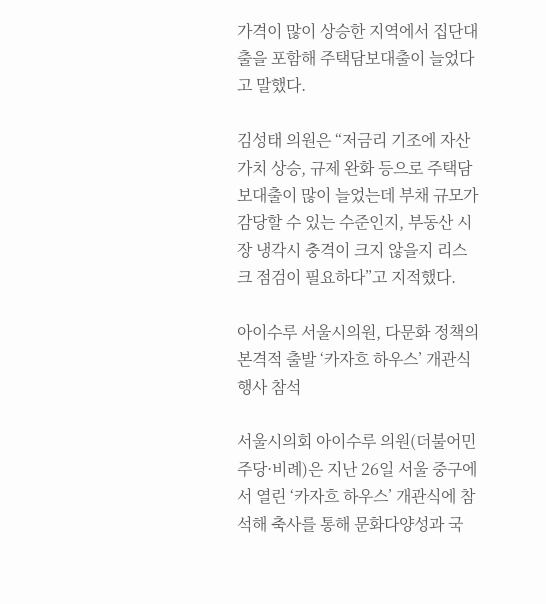가격이 많이 상승한 지역에서 집단대출을 포함해 주택담보대출이 늘었다고 말했다.

김성태 의원은 “저금리 기조에 자산가치 상승, 규제 완화 등으로 주택담보대출이 많이 늘었는데 부채 규모가 감당할 수 있는 수준인지, 부동산 시장 냉각시 충격이 크지 않을지 리스크 점검이 필요하다”고 지적했다.

아이수루 서울시의원, 다문화 정책의 본격적 출발 ‘카자흐 하우스’ 개관식 행사 참석

서울시의회 아이수루 의원(더불어민주당·비례)은 지난 26일 서울 중구에서 열린 ‘카자흐 하우스’ 개관식에 참석해 축사를 통해 문화다양성과 국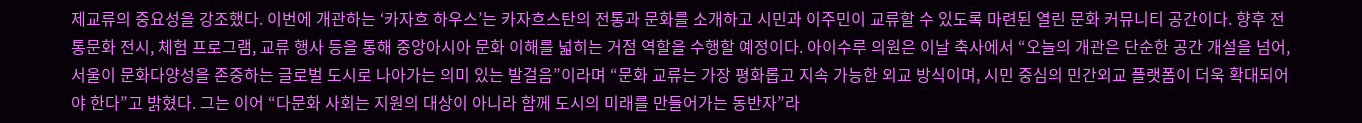제교류의 중요성을 강조했다. 이번에 개관하는 ‘카자흐 하우스’는 카자흐스탄의 전통과 문화를 소개하고 시민과 이주민이 교류할 수 있도록 마련된 열린 문화 커뮤니티 공간이다. 향후 전통문화 전시, 체험 프로그램, 교류 행사 등을 통해 중앙아시아 문화 이해를 넓히는 거점 역할을 수행할 예정이다. 아이수루 의원은 이날 축사에서 “오늘의 개관은 단순한 공간 개설을 넘어, 서울이 문화다양성을 존중하는 글로벌 도시로 나아가는 의미 있는 발걸음”이라며 “문화 교류는 가장 평화롭고 지속 가능한 외교 방식이며, 시민 중심의 민간외교 플랫폼이 더욱 확대되어야 한다”고 밝혔다. 그는 이어 “다문화 사회는 지원의 대상이 아니라 함께 도시의 미래를 만들어가는 동반자”라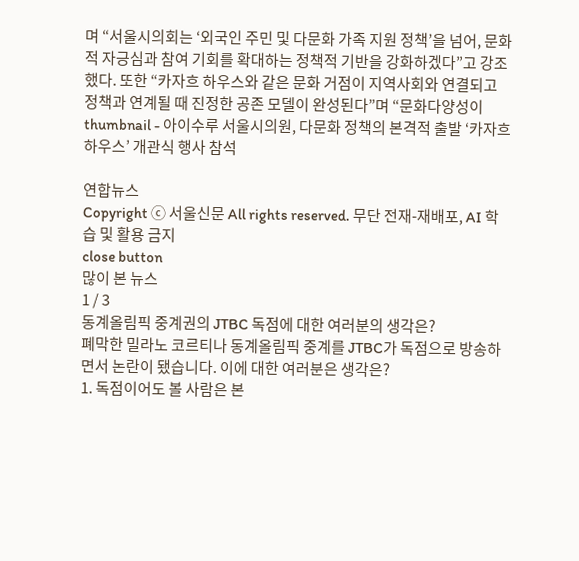며 “서울시의회는 ‘외국인 주민 및 다문화 가족 지원 정책’을 넘어, 문화적 자긍심과 참여 기회를 확대하는 정책적 기반을 강화하겠다”고 강조했다. 또한 “카자흐 하우스와 같은 문화 거점이 지역사회와 연결되고 정책과 연계될 때 진정한 공존 모델이 완성된다”며 “문화다양성이
thumbnail - 아이수루 서울시의원, 다문화 정책의 본격적 출발 ‘카자흐 하우스’ 개관식 행사 참석

연합뉴스
Copyright ⓒ 서울신문 All rights reserved. 무단 전재-재배포, AI 학습 및 활용 금지
close button
많이 본 뉴스
1 / 3
동계올림픽 중계권의 JTBC 독점에 대한 여러분의 생각은?
폐막한 밀라노 코르티나 동계올림픽 중계를 JTBC가 독점으로 방송하면서 논란이 됐습니다. 이에 대한 여러분은 생각은?
1. 독점이어도 볼 사람은 본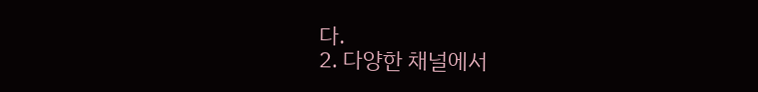다.
2. 다양한 채널에서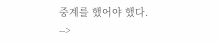중계를 했어야 했다.
-->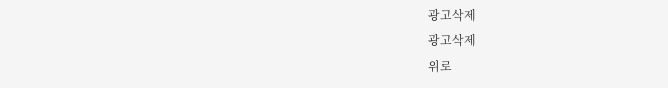광고삭제
광고삭제
위로